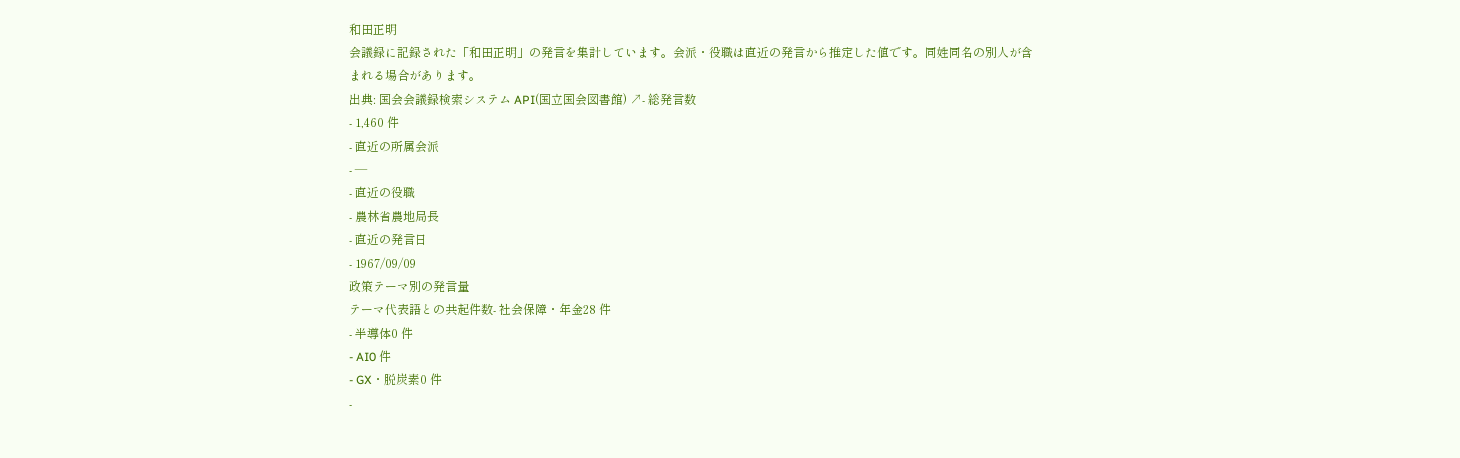和田正明
会議録に記録された「和田正明」の発言を集計しています。会派・役職は直近の発言から推定した値です。同姓同名の別人が含まれる場合があります。
出典: 国会会議録検索システム API(国立国会図書館) ↗- 総発言数
- 1,460 件
- 直近の所属会派
- —
- 直近の役職
- 農林省農地局長
- 直近の発言日
- 1967/09/09
政策テーマ別の発言量
テーマ代表語との共起件数- 社会保障・年金28 件
- 半導体0 件
- AI0 件
- GX・脱炭素0 件
-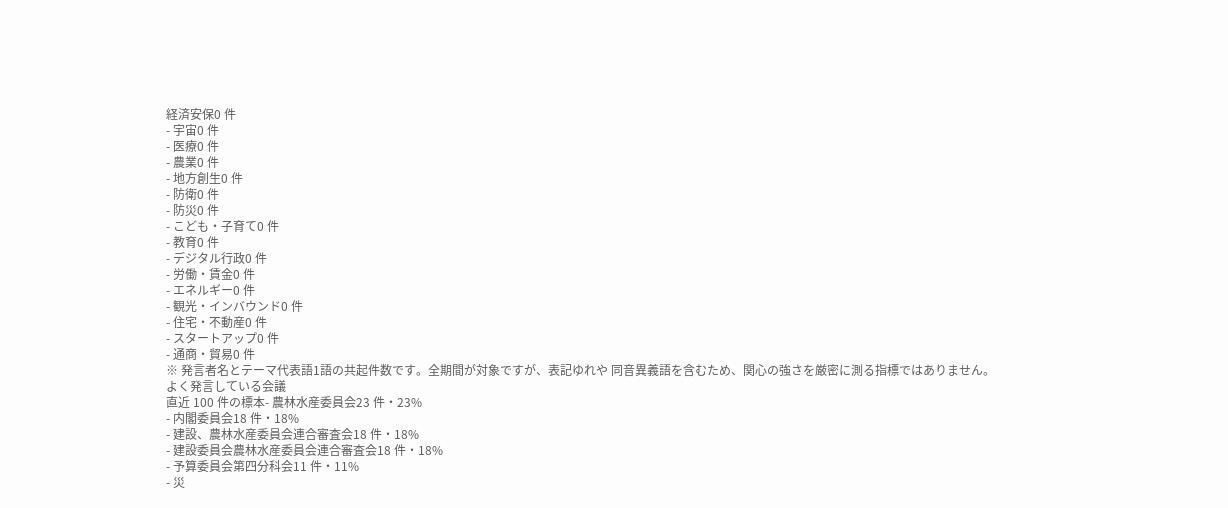経済安保0 件
- 宇宙0 件
- 医療0 件
- 農業0 件
- 地方創生0 件
- 防衛0 件
- 防災0 件
- こども・子育て0 件
- 教育0 件
- デジタル行政0 件
- 労働・賃金0 件
- エネルギー0 件
- 観光・インバウンド0 件
- 住宅・不動産0 件
- スタートアップ0 件
- 通商・貿易0 件
※ 発言者名とテーマ代表語1語の共起件数です。全期間が対象ですが、表記ゆれや 同音異義語を含むため、関心の強さを厳密に測る指標ではありません。
よく発言している会議
直近 100 件の標本- 農林水産委員会23 件・23%
- 内閣委員会18 件・18%
- 建設、農林水産委員会連合審査会18 件・18%
- 建設委員会農林水産委員会連合審査会18 件・18%
- 予算委員会第四分科会11 件・11%
- 災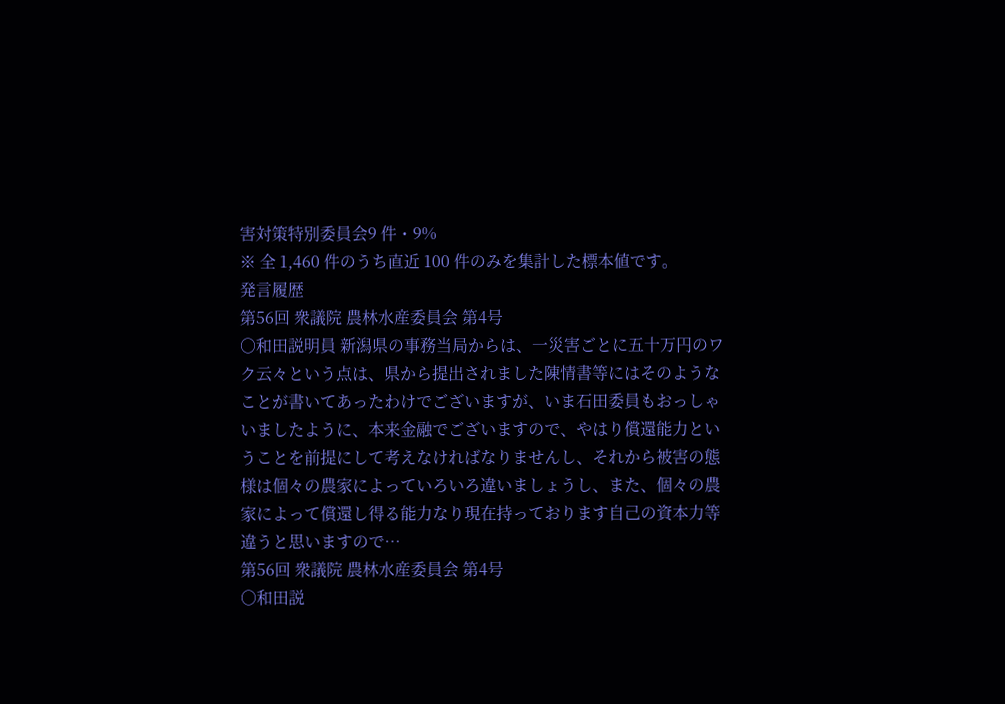害対策特別委員会9 件・9%
※ 全 1,460 件のうち直近 100 件のみを集計した標本値です。
発言履歴
第56回 衆議院 農林水産委員会 第4号
○和田説明員 新潟県の事務当局からは、一災害ごとに五十万円のワク云々という点は、県から提出されました陳情書等にはそのようなことが書いてあったわけでございますが、いま石田委員もおっしゃいましたように、本来金融でございますので、やはり償還能力ということを前提にして考えなければなりませんし、それから被害の態様は個々の農家によっていろいろ違いましょうし、また、個々の農家によって償還し得る能力なり現在持っております自己の資本力等違うと思いますので…
第56回 衆議院 農林水産委員会 第4号
○和田説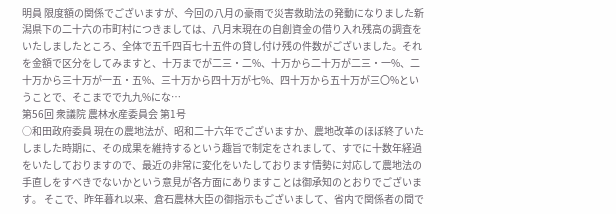明員 限度額の関係でございますが、今回の八月の豪雨で災害救助法の発動になりました新潟県下の二十六の市町村につきましては、八月末現在の自創資金の借り入れ残高の調査をいたしましたところ、全体で五千四百七十五件の貸し付け残の件数がございました。それを金額で区分をしてみますと、十万までが二三・二%、十万から二十万が二三・一%、二十万から三十万が一五・五%、三十万から四十万が七%、四十万から五十万が三〇%ということで、そこまでで九九%にな…
第56回 衆議院 農林水産委員会 第1号
○和田政府委員 現在の農地法が、昭和二十六年でございますか、農地改革のほぼ終了いたしました時期に、その成果を維持するという趣旨で制定をされまして、すでに十数年経過をいたしておりますので、最近の非常に変化をいたしております情勢に対応して農地法の手直しをすべきでないかという意見が各方面にありますことは御承知のとおりでございます。 そこで、昨年暮れ以来、倉石農林大臣の御指示もございまして、省内で関係者の間で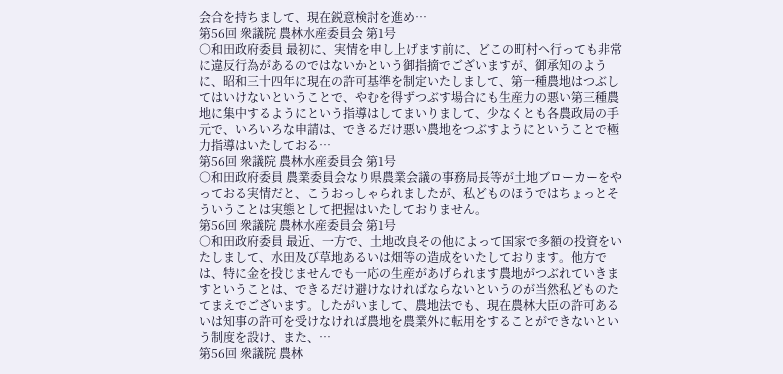会合を持ちまして、現在鋭意検討を進め…
第56回 衆議院 農林水産委員会 第1号
○和田政府委員 最初に、実情を申し上げます前に、どこの町村へ行っても非常に違反行為があるのではないかという御指摘でございますが、御承知のように、昭和三十四年に現在の許可基準を制定いたしまして、第一種農地はつぶしてはいけないということで、やむを得ずつぶす場合にも生産力の悪い第三種農地に集中するようにという指導はしてまいりまして、少なくとも各農政局の手元で、いろいろな申請は、できるだけ悪い農地をつぶすようにということで極力指導はいたしておる…
第56回 衆議院 農林水産委員会 第1号
○和田政府委員 農業委員会なり県農業会議の事務局長等が土地ブローカーをやっておる実情だと、こうおっしゃられましたが、私どものほうではちょっとそういうことは実態として把握はいたしておりません。
第56回 衆議院 農林水産委員会 第1号
○和田政府委員 最近、一方で、土地改良その他によって国家で多額の投資をいたしまして、水田及び草地あるいは畑等の造成をいたしております。他方では、特に金を投じませんでも一応の生産があげられます農地がつぶれていきますということは、できるだけ避けなければならないというのが当然私どものたてまえでございます。したがいまして、農地法でも、現在農林大臣の許可あるいは知事の許可を受けなければ農地を農業外に転用をすることができないという制度を設け、また、…
第56回 衆議院 農林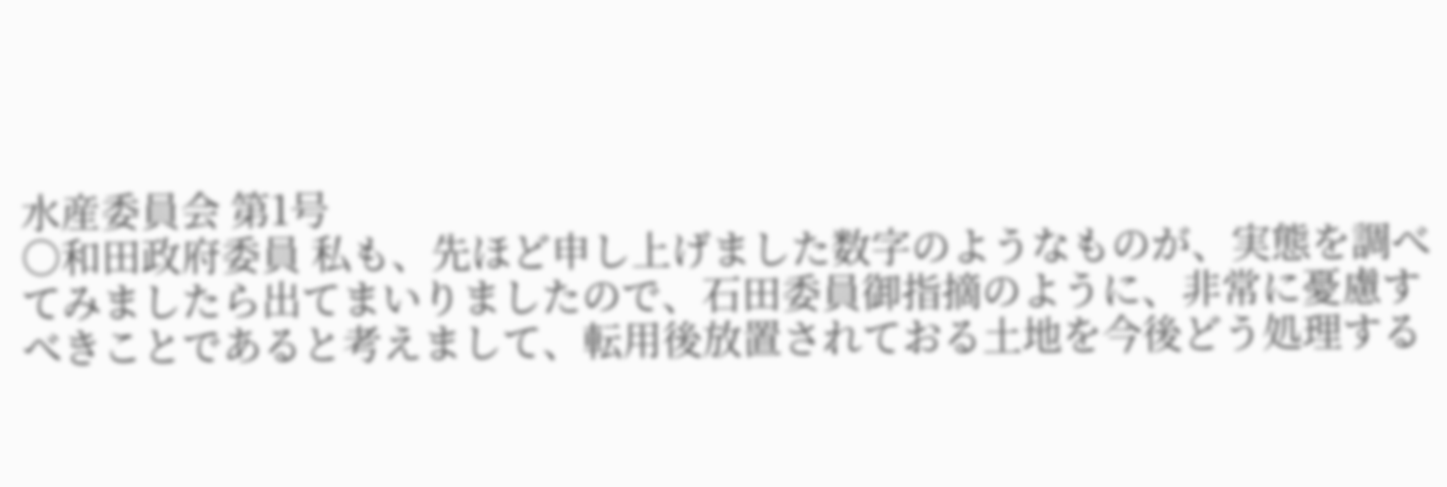水産委員会 第1号
○和田政府委員 私も、先ほど申し上げました数字のようなものが、実態を調べてみましたら出てまいりましたので、石田委員御指摘のように、非常に憂慮すべきことであると考えまして、転用後放置されておる土地を今後どう処理する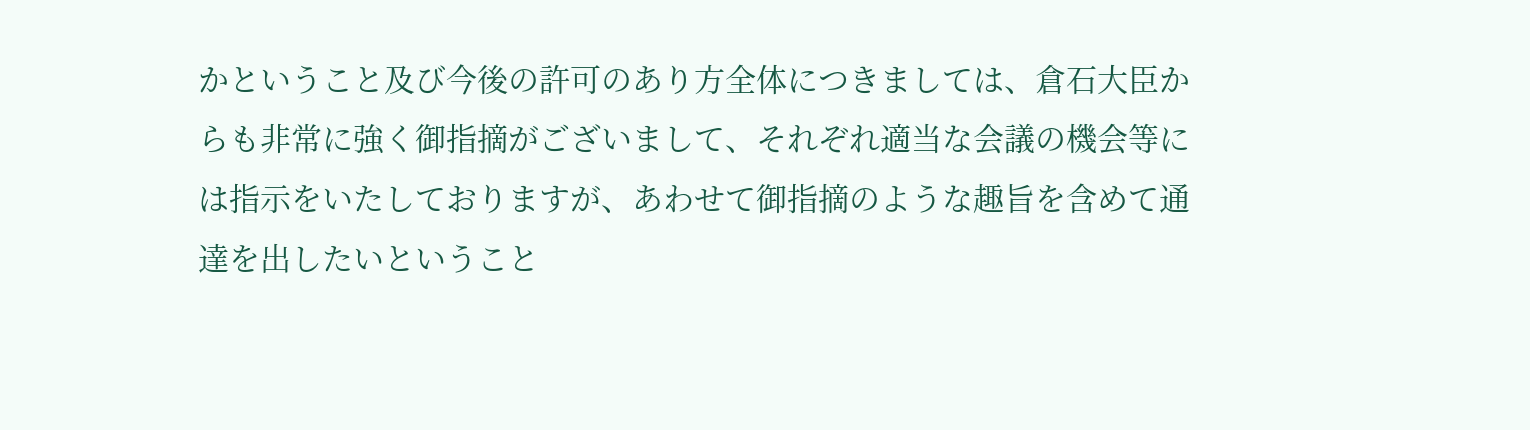かということ及び今後の許可のあり方全体につきましては、倉石大臣からも非常に強く御指摘がございまして、それぞれ適当な会議の機会等には指示をいたしておりますが、あわせて御指摘のような趣旨を含めて通達を出したいということ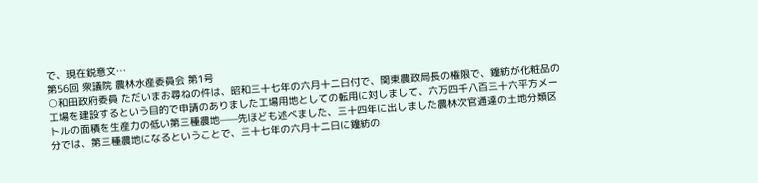で、現在鋭意文…
第56回 衆議院 農林水産委員会 第1号
○和田政府委員 ただいまお尋ねの件は、昭和三十七年の六月十二日付で、関東農政局長の権限で、鐘紡が化粧品の工場を建設するという目的で申請のありました工場用地としての転用に対しまして、六万四千八百三十六平方メートルの面積を生産力の低い第三種農地——先ほども述べました、三十四年に出しました農林次官通達の土地分類区分では、第三種農地になるということで、三十七年の六月十二日に鐘紡の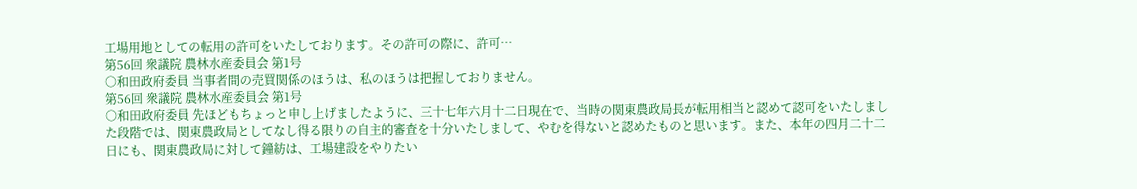工場用地としての転用の許可をいたしております。その許可の際に、許可…
第56回 衆議院 農林水産委員会 第1号
○和田政府委員 当事者間の売買関係のほうは、私のほうは把握しておりません。
第56回 衆議院 農林水産委員会 第1号
○和田政府委員 先ほどもちょっと申し上げましたように、三十七年六月十二日現在で、当時の関東農政局長が転用相当と認めて認可をいたしました段階では、関東農政局としてなし得る限りの自主的審査を十分いたしまして、やむを得ないと認めたものと思います。また、本年の四月二十二日にも、関東農政局に対して鐘紡は、工場建設をやりたい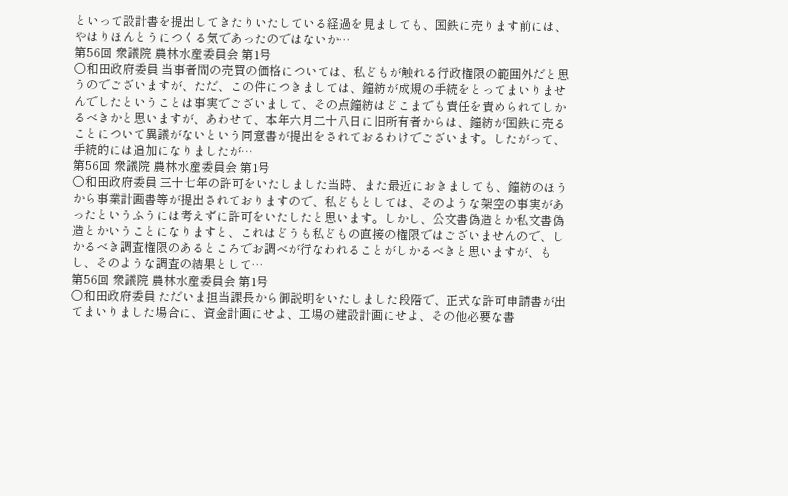といって設計書を提出してきたりいたしている経過を見ましても、国鉄に売ります前には、やはりほんとうにつくる気であったのではないか…
第56回 衆議院 農林水産委員会 第1号
○和田政府委員 当事者間の売買の価格については、私どもが触れる行政権限の範囲外だと思うのでございますが、ただ、この件につきましては、鐘紡が成規の手続をとってまいりませんでしたということは事実でございまして、その点鐘紡はどこまでも責任を責められてしかるべきかと思いますが、あわせて、本年六月二十八日に旧所有者からは、鐘紡が国鉄に売ることについて異議がないという同意書が提出をされておるわけでございます。したがって、手続的には追加になりましたが…
第56回 衆議院 農林水産委員会 第1号
○和田政府委員 三十七年の許可をいたしました当時、また最近におきましても、鐘紡のほうから事業計画書等が提出されておりますので、私どもとしては、そのような架空の事実があったというふうには考えずに許可をいたしたと思います。しかし、公文書偽造とか私文書偽造とかいうことになりますと、これはどうも私どもの直接の権限ではございませんので、しかるべき調査権限のあるところでお調べが行なわれることがしかるべきと思いますが、もし、そのような調査の結果として…
第56回 衆議院 農林水産委員会 第1号
○和田政府委員 ただいま担当課長から御説明をいたしました段階で、正式な許可申請書が出てまいりました場合に、資金計画にせよ、工場の建設計画にせよ、その他必要な書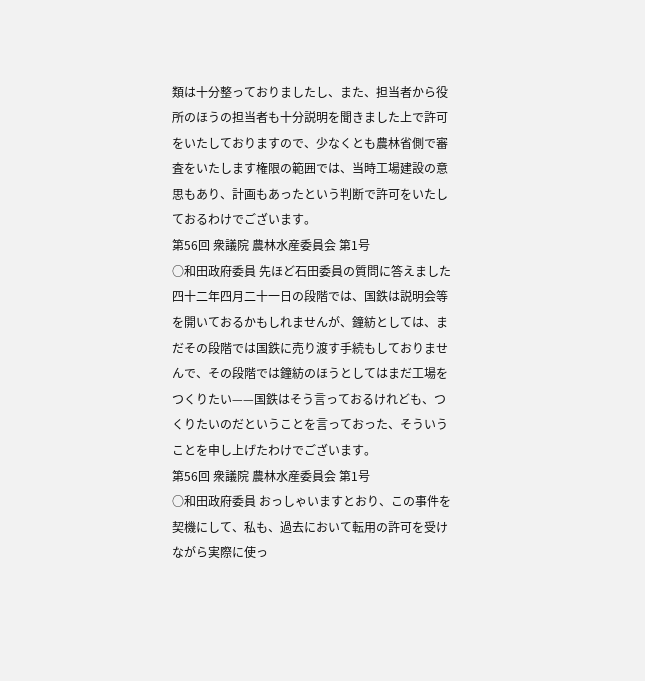類は十分整っておりましたし、また、担当者から役所のほうの担当者も十分説明を聞きました上で許可をいたしておりますので、少なくとも農林省側で審査をいたします権限の範囲では、当時工場建設の意思もあり、計画もあったという判断で許可をいたしておるわけでございます。
第56回 衆議院 農林水産委員会 第1号
○和田政府委員 先ほど石田委員の質問に答えました四十二年四月二十一日の段階では、国鉄は説明会等を開いておるかもしれませんが、鐘紡としては、まだその段階では国鉄に売り渡す手続もしておりませんで、その段階では鐘紡のほうとしてはまだ工場をつくりたい——国鉄はそう言っておるけれども、つくりたいのだということを言っておった、そういうことを申し上げたわけでございます。
第56回 衆議院 農林水産委員会 第1号
○和田政府委員 おっしゃいますとおり、この事件を契機にして、私も、過去において転用の許可を受けながら実際に使っ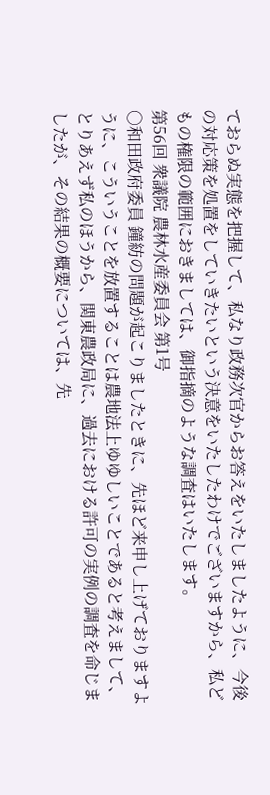ておらぬ実態を把握して、私なり政務次官からお答えをいたしましたように、今後の対応策を処置をしていきたいという決意をいたしたわけでございますから、私どもの権限の範囲におきましては、御指摘のような調査はいたします。
第56回 衆議院 農林水産委員会 第1号
○和田政府委員 鐘紡の問題が起こりましたときに、先ほど来申し上げておりますように、こういうことを放置することは農地法上ゆゆしいことであると考えまして、とりあえず私のほうから、関東農政局に、過去における許可の実例の調査を命じましたが、その結果の概要については、先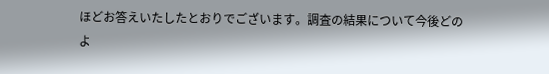ほどお答えいたしたとおりでございます。調査の結果について今後どのよ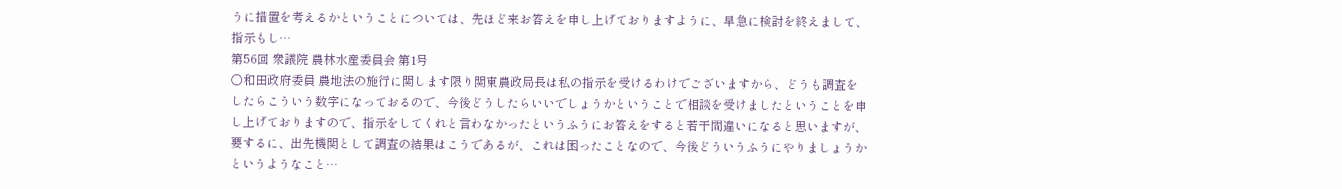うに措置を考えるかということについては、先ほど来お答えを申し上げておりますように、早急に検討を終えまして、指示もし…
第56回 衆議院 農林水産委員会 第1号
○和田政府委員 農地法の施行に関します限り関東農政局長は私の指示を受けるわけでございますから、どうも調査をしたらこういう数字になっておるので、今後どうしたらいいでしょうかということで相談を受けましたということを申し上げておりますので、指示をしてくれと言わなかったというふうにお答えをすると若干間違いになると思いますが、要するに、出先機関として調査の結果はこうであるが、これは困ったことなので、今後どういうふうにやりましょうかというようなこと…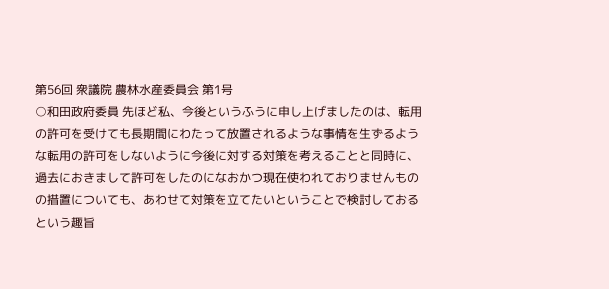第56回 衆議院 農林水産委員会 第1号
○和田政府委員 先ほど私、今後というふうに申し上げましたのは、転用の許可を受けても長期間にわたって放置されるような事情を生ずるような転用の許可をしないように今後に対する対策を考えることと同時に、過去におきまして許可をしたのになおかつ現在使われておりませんものの措置についても、あわせて対策を立てたいということで検討しておるという趣旨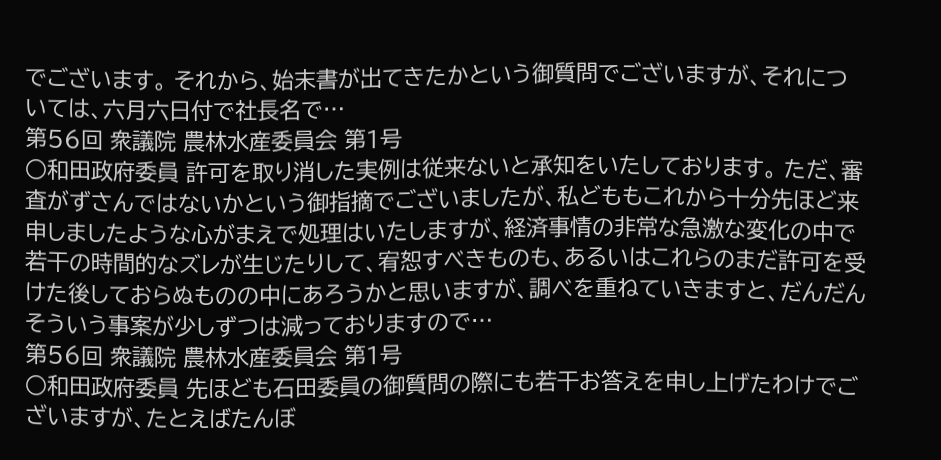でございます。 それから、始末書が出てきたかという御質問でございますが、それについては、六月六日付で社長名で…
第56回 衆議院 農林水産委員会 第1号
○和田政府委員 許可を取り消した実例は従来ないと承知をいたしております。 ただ、審査がずさんではないかという御指摘でございましたが、私どももこれから十分先ほど来申しましたような心がまえで処理はいたしますが、経済事情の非常な急激な変化の中で若干の時間的なズレが生じたりして、宥恕すべきものも、あるいはこれらのまだ許可を受けた後しておらぬものの中にあろうかと思いますが、調べを重ねていきますと、だんだんそういう事案が少しずつは減っておりますので…
第56回 衆議院 農林水産委員会 第1号
○和田政府委員 先ほども石田委員の御質問の際にも若干お答えを申し上げたわけでございますが、たとえばたんぼ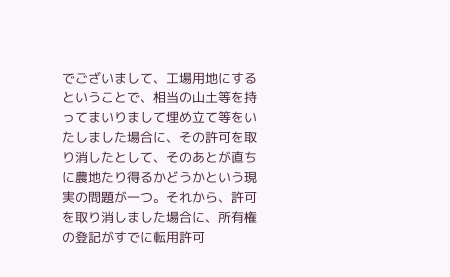でございまして、工場用地にするということで、相当の山土等を持ってまいりまして埋め立て等をいたしました場合に、その許可を取り消したとして、そのあとが直ちに農地たり得るかどうかという現実の問題が一つ。それから、許可を取り消しました場合に、所有権の登記がすでに転用許可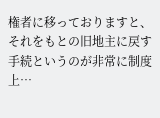権者に移っておりますと、それをもとの旧地主に戻す手続というのが非常に制度上…